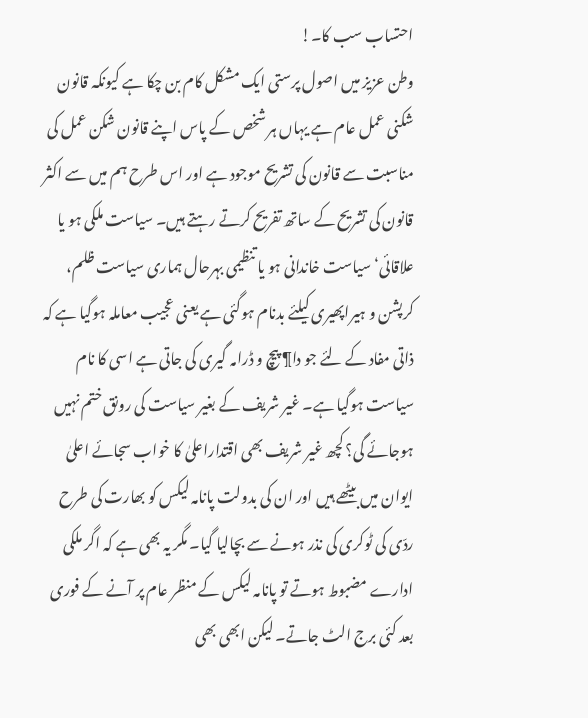احتساب سب کا۔!
وطن عزیز میں اصول پرستی ایک مشکل کام بن چکا ہے کیونکہ قانون شکنی عمل عام ہے یہاں ہر شخص کے پاس اپنے قانون شکن عمل کی مناسبت سے قانون کی تشریح موجود ہے اور اس طرح ہم میں سے اکثر قانون کی تشریح کے ساتھ تفریح کرتے رہتے ہیں۔ سیاست ملکی ہو یا علاقائی‘سیاست خاندانی ہو یا تنظیمی بہرحال ہماری سیاست ظلم، کرپشن و ہیراپھیری کیلئے بدنام ہوگئی ہے یعنی عجیب معاملہ ہوگیا ہے کہ ذاتی مفاد کے لئے جو دا¶ پیچ و ڈرامہ گیری کی جاتی ہے اسی کا نام سیاست ہوگیا ہے۔ غیر شریف کے بغیر سیاست کی رونق ختم نہیں ہوجائے گی؟ کچھ غیر شریف بھی اقتداراعلیٰ کا خواب سجائے اعلیٰ ایوان میں بیٹھے ہیں اور ان کی بدولت پانامہ لیکس کو بھارت کی طرح ردّی کی ٹوکری کی نذر ہونے سے بچالیا گیا۔ مگر یہ بھی ہے کہ اگر ملکی ادارے مضبوط ہوتے تو پانامہ لیکس کے منظر عام پر آنے کے فوری بعد کئی برج الٹ جاتے۔ لیکن ابھی بھی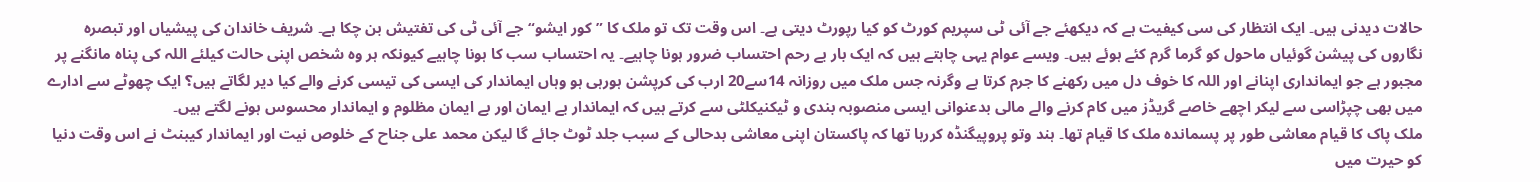حالات دیدنی ہیں۔ ایک انتظار کی سی کیفیت ہے کہ دیکھئے جے آئی ٹی سپریم کورٹ کو کیا رپورٹ دیتی ہے۔ اس وقت تک تو ملک کا ”کور ایشو“ جے آئی ٹی کی تفتیش بن چکا ہے۔ شریف خاندان کی پیشیاں اور تبصرہ نگاروں کی پیشن گوئیاں ماحول کو گرما گرم کئے ہوئے ہیں۔ ویسے عوام یہی چاہتے ہیں کہ ایک بار بے رحم احتساب ضرور ہونا چاہیے۔ یہ احتساب سب کا ہونا چاہیے کیونکہ ہر وہ شخص اپنی حالت کیلئے اللہ کی پناہ مانگنے پر مجبور ہے جو ایمانداری اپنانے اور اللہ کا خوف دل میں رکھنے کا جرم کرتا ہے وگرنہ جس ملک میں روزانہ 14سے20 ارب کی کرپشن ہورہی ہو وہاں ایماندار کی ایسی کی تیسی کرنے والے کیا دیر لگاتے ہیں؟ ایک چھوٹے سے ادارے میں بھی چپڑاسی سے لیکر اچھے خاصے گریڈز میں کام کرنے والے مالی بدعنوانی ایسی منصوبہ بندی و ٹیکنیکلٹی سے کرتے ہیں کہ ایماندار بے ایمان اور بے ایمان مظلوم و ایماندار محسوس ہونے لگتے ہیں۔
ملک پاک کا قیام معاشی طور پر پسماندہ ملک کا قیام تھا۔ ہند وتو پروپیگنڈہ کررہا تھا کہ پاکستان اپنی معاشی بدحالی کے سبب جلد ٹوٹ جائے گا لیکن محمد علی جناح کے خلوص نیت اور ایماندار کیبنٹ نے اس وقت دنیا کو حیرت میں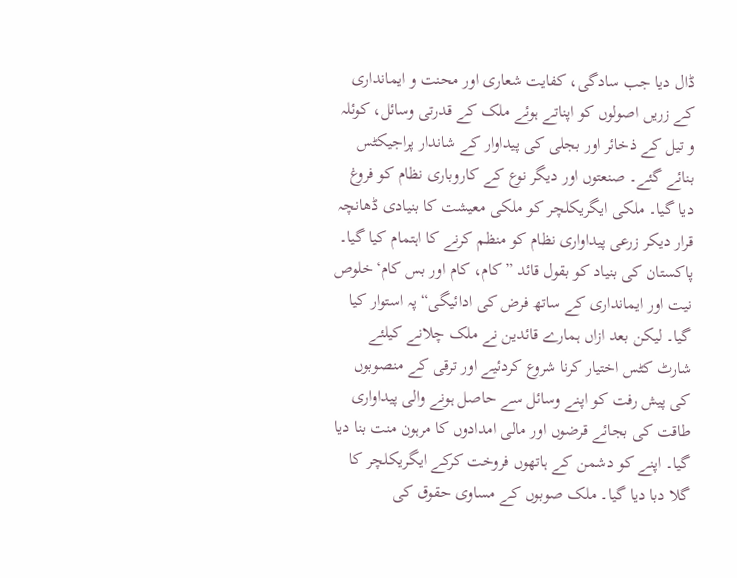ڈال دیا جب سادگی، کفایت شعاری اور محنت و ایمانداری کے زریں اصولوں کو اپناتے ہوئے ملک کے قدرتی وسائل، کوئلہ و تیل کے ذخائر اور بجلی کی پیداوار کے شاندار پراجیکٹس بنائے گئے۔ صنعتوں اور دیگر نوع کے کاروباری نظام کو فروغ دیا گیا۔ ملکی ایگریکلچر کو ملکی معیشت کا بنیادی ڈھانچہ قرار دیکر زرعی پیداواری نظام کو منظم کرنے کا اہتمام کیا گیا۔ پاکستان کی بنیاد کو بقول قائد ”کام، کام اور بس کام‘خلوص نیت اور ایمانداری کے ساتھ فرض کی ادائیگی“ پہ استوار کیا گیا۔ لیکن بعد ازاں ہمارے قائدین نے ملک چلانے کیلئے شارٹ کٹس اختیار کرنا شروع کردئیے اور ترقی کے منصوبوں کی پیش رفت کو اپنے وسائل سے حاصل ہونے والی پیداواری طاقت کی بجائے قرضوں اور مالی امدادوں کا مرہون منت بنا دیا گیا۔ اپنے کو دشمن کے ہاتھوں فروخت کرکے ایگریکلچر کا گلا دبا دیا گیا۔ ملک صوبوں کے مساوی حقوق کی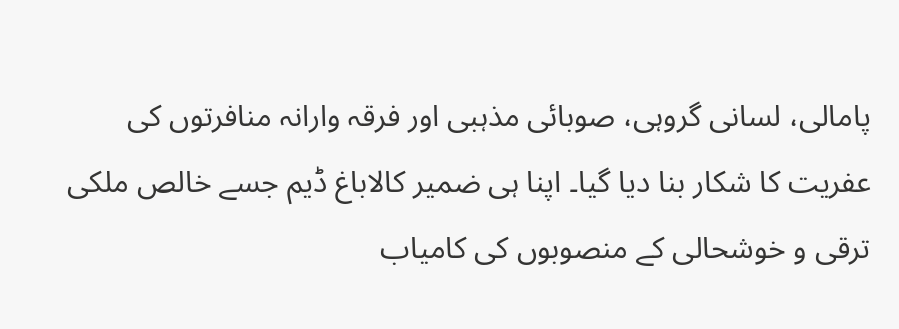پامالی، لسانی گروہی، صوبائی مذہبی اور فرقہ وارانہ منافرتوں کی عفریت کا شکار بنا دیا گیا۔ اپنا ہی ضمیر کالاباغ ڈیم جسے خالص ملکی ترقی و خوشحالی کے منصوبوں کی کامیاب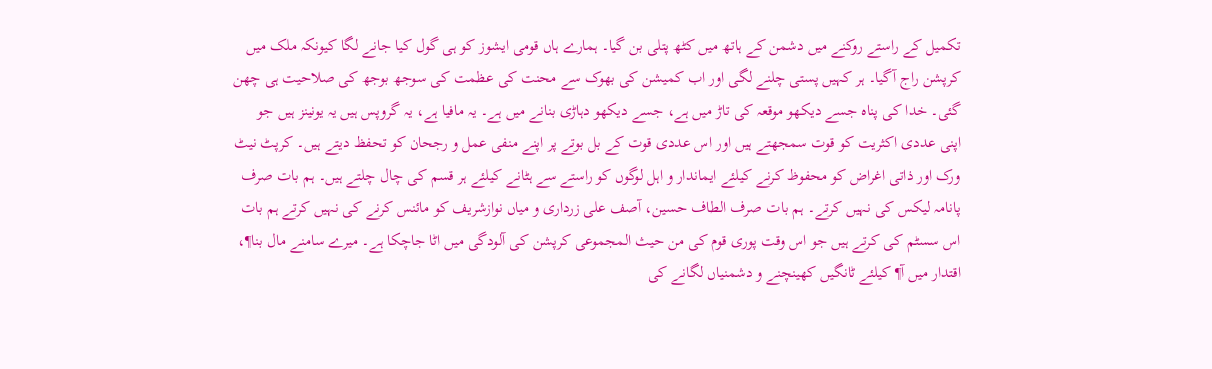تکمیل کے راستے روکنے میں دشمن کے ہاتھ میں کٹھ پتلی بن گیا۔ ہمارے ہاں قومی ایشوز کو ہی گول کیا جانے لگا کیونکہ ملک میں کرپشن راج آگیا۔ ہر کہیں پستی چلنے لگی اور اب کمیشن کی بھوک سے محنت کی عظمت کی سوجھ بوجھ کی صلاحیت ہی چھن گئی۔ خدا کی پناہ جسے دیکھو موقعہ کی تاڑ میں ہے، جسے دیکھو دہاڑی بنانے میں ہے۔ یہ مافیا ہے، یہ گروپس ہیں یہ یونینز ہیں جو اپنی عددی اکثریت کو قوت سمجھتے ہیں اور اس عددی قوت کے بل بوتے پر اپنے منفی عمل و رجحان کو تحفظ دیتے ہیں۔ کرپٹ نیٹ ورک اور ذاتی اغراض کو محفوظ کرنے کیلئے ایماندار و اہل لوگوں کو راستے سے ہٹانے کیلئے ہر قسم کی چال چلتے ہیں۔ ہم بات صرف پانامہ لیکس کی نہیں کرتے۔ ہم بات صرف الطاف حسین، آصف علی زرداری و میاں نوازشریف کو مائنس کرنے کی نہیں کرتے ہم بات اس سسٹم کی کرتے ہیں جو اس وقت پوری قوم کی من حیث المجموعی کرپشن کی آلودگی میں اٹا جاچکا ہے۔ میرے سامنے مال بنا¶، اقتدار میں آ¶ کیلئے ٹانگیں کھینچنے و دشمنیاں لگانے کی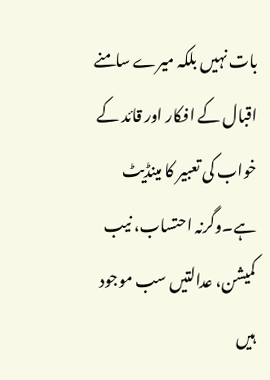بات نہیں بلکہ میرے سامنے اقبال کے افکار اور قائد کے خواب کی تعبیر کا مینڈیٹ ہے۔وگرنہ احتساب، نیب کمیشن، عدالتیں سب موجود ہیں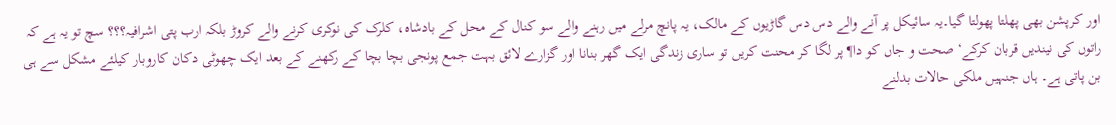اور کرپشن بھی پھلتا پھولتا گیا۔یہ سائیکل پر آنے والے دس دس گاڑیوں کے مالک، یہ پانچ مرلے میں رہنے والے سو کنال کے محل کے بادشاہ، کلرک کی نوکری کرنے والے کروڑ بلکہ ارب پتی اشرافیہ؟؟؟ سچ تو یہ ہے کہ راتوں کی نیندیں قربان کرکے‘ صحت و جاں کو دا¶ پر لگا کر محنت کریں تو ساری زندگی ایک گھر بنانا اور گزارے لائق بہت جمع پونجی بچا بچا کے رکھنے کے بعد ایک چھوٹی دکان کاروبار کیلئے مشکل سے ہی بن پاتی ہے۔ ہاں جنہیں ملکی حالات بدلنے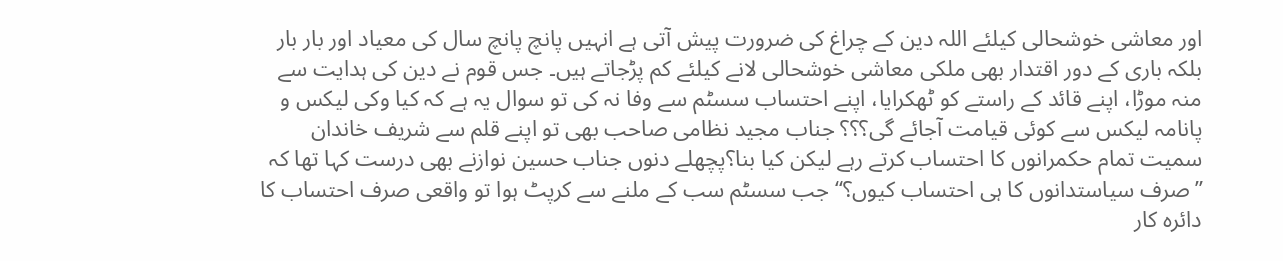اور معاشی خوشحالی کیلئے اللہ دین کے چراغ کی ضرورت پیش آتی ہے انہیں پانچ پانچ سال کی معیاد اور بار بار بلکہ باری کے دور اقتدار بھی ملکی معاشی خوشحالی لانے کیلئے کم پڑجاتے ہیں۔ جس قوم نے دین کی ہدایت سے منہ موڑا، اپنے قائد کے راستے کو ٹھکرایا، اپنے احتساب سسٹم سے وفا نہ کی تو سوال یہ ہے کہ کیا وکی لیکس و پانامہ لیکس سے کوئی قیامت آجائے گی؟؟؟ جناب مجید نظامی صاحب بھی تو اپنے قلم سے شریف خاندان سمیت تمام حکمرانوں کا احتساب کرتے رہے لیکن کیا بنا؟پچھلے دنوں جناب حسین نوازنے بھی درست کہا تھا کہ ”صرف سیاستدانوں کا ہی احتساب کیوں؟“ جب سسٹم سب کے ملنے سے کرپٹ ہوا تو واقعی صرف احتساب کا دائرہ کار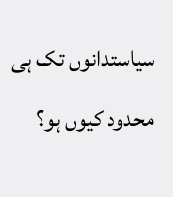سیاستدانوں تک ہی محدود کیوں ہو؟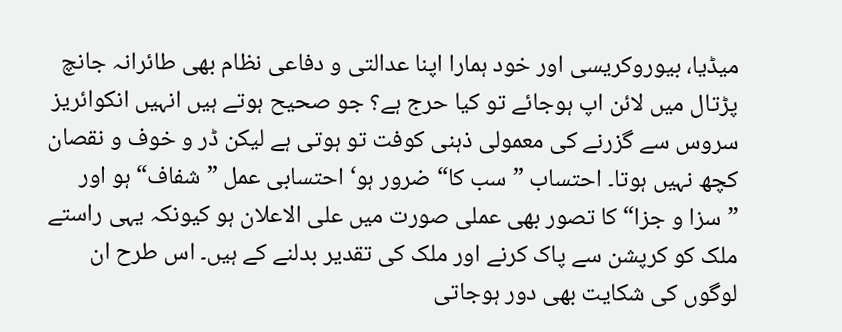میڈیا، بیوروکریسی اور خود ہمارا اپنا عدالتی و دفاعی نظام بھی طائرانہ جانچ پڑتال میں لائن اپ ہوجائے تو کیا حرج ہے؟ جو صحیح ہوتے ہیں انہیں انکوائریز سروس سے گزرنے کی معمولی ذہنی کوفت تو ہوتی ہے لیکن ڈر و خوف و نقصان کچھ نہیں ہوتا۔ احتساب ”سب کا“ ضرور ہو‘ احتسابی عمل ”شفاف“ ہو اور ”سزا و جزا“ کا تصور بھی عملی صورت میں علی الاعلان ہو کیونکہ یہی راستے ملک کو کرپشن سے پاک کرنے اور ملک کی تقدیر بدلنے کے ہیں۔ اس طرح ان لوگوں کی شکایت بھی دور ہوجاتی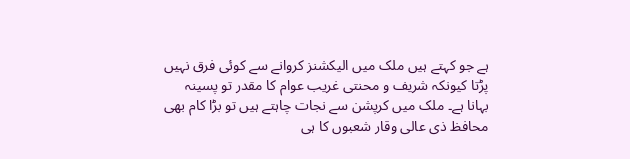ہے جو کہتے ہیں ملک میں الیکشنز کروانے سے کوئی فرق نہیں پڑتا کیونکہ شریف و محنتی غریب عوام کا مقدر تو پسینہ بہانا ہے۔ ملک میں کرپشن سے نجات چاہتے ہیں تو بڑا کام بھی محافظ ذی عالی وقار شعبوں کا ہی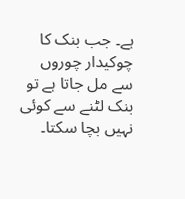ہے۔ جب بنک کا چوکیدار چوروں سے مل جاتا ہے تو بنک لٹنے سے کوئی نہیں بچا سکتا۔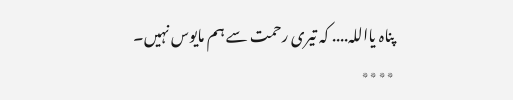پناہ یااللہ.... کہ تیری رحمت سے ہم مایوس نہیں۔
٭٭٭٭